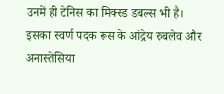उनमें ही टेनिस का मिक्स्ड डबल्स भी है। इसका स्वर्ण पदक रूस के आंद्रेय रुबलेव और अनास्तेसिया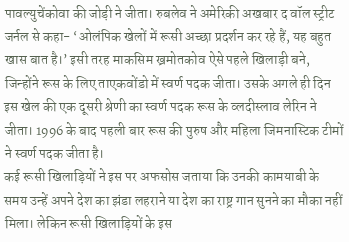पावल्युचेंकोवा की जोड़ी ने जीता। रुबलेव ने अमेरिकी अखबार द वॉल स्ट्रीट जर्नल से कहा- ‘ओलंपिक खेलों में रूसी अच्छा प्रदर्शन कर रहे हैं, यह बहुत खास बात है।’ इसी तरह माकसिम ख्रमोतकोव ऐसे पहले खिलाड़ी बने, जिन्होंने रूस के लिए ताएकवोंडो में स्वर्ण पदक जीता। उसके अगले ही दिन इस खेल की एक दूसरी श्रेणी का स्वर्ण पदक रूस के व्लदीस्लाव लेरिन ने जीता। 1996 के बाद पहली बार रूस की पुरुष और महिला जिमनास्टिक टीमों ने स्वर्ण पदक जीता है।
कई रूसी खिलाड़ियों ने इस पर अफसोस जताया कि उनकी कामयाबी के समय उन्हें अपने देश का झंडा लहराने या देश का राष्ट्र गान सुनने का मौका नहीं मिला। लेकिन रूसी खिलाड़ियों के इस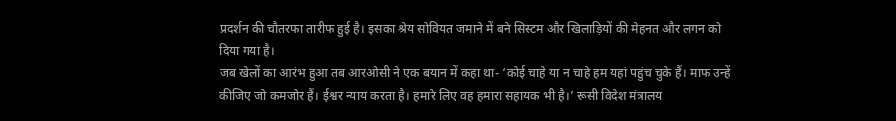प्रदर्शन की चौतरफा तारीफ हुई है। इसका श्रेय सोवियत जमाने में बने सिस्टम और खिलाड़ियों की मेहनत और लगन को दिया गया है।
जब खेलों का आरंभ हुआ तब आरओसी ने एक बयान में कहा था- ‘कोई चाहे या न चाहे हम यहां पहुंच चुके हैं। माफ उन्हें कीजिए जो कमजोर हैं। ईश्वर न्याय करता है। हमारे लिए वह हमारा सहायक भी है।’ रूसी विदेश मंत्रालय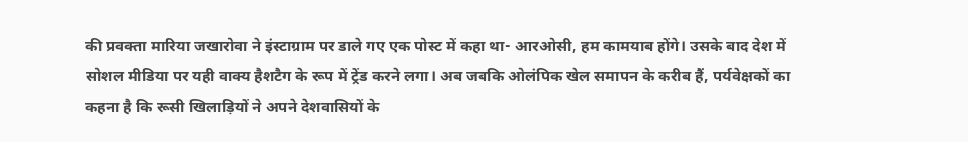की प्रवक्ता मारिया जखारोवा ने इंस्टाग्राम पर डाले गए एक पोस्ट में कहा था- आरओसी, हम कामयाब होंगे। उसके बाद देश में सोशल मीडिया पर यही वाक्य हैशटैग के रूप में ट्रेंड करने लगा। अब जबकि ओलंपिक खेल समापन के करीब हैं, पर्यवेक्षकों का कहना है कि रूसी खिलाड़ियों ने अपने देशवासियों के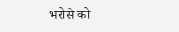भरोसे को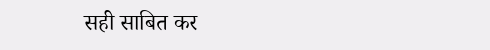सही साबित कर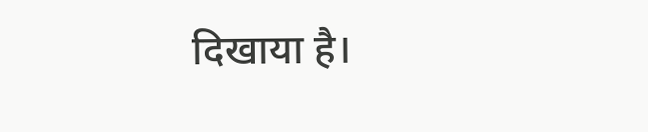दिखाया है।